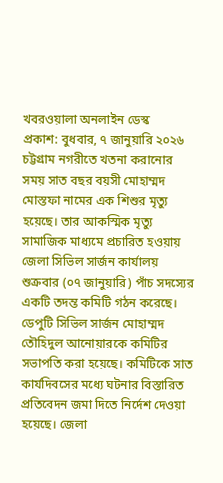খবরওয়ালা অনলাইন ডেস্ক
প্রকাশ: বুধবার, ৭ জানুয়ারি ২০২৬
চট্টগ্রাম নগরীতে খতনা করানোর সময় সাত বছর বয়সী মোহাম্মদ মোস্তফা নামের এক শিশুর মৃত্যু হয়েছে। তার আকস্মিক মৃত্যু সামাজিক মাধ্যমে প্রচারিত হওয়ায় জেলা সিভিল সার্জন কার্যালয় শুক্রবার (০৭ জানুয়ারি) পাঁচ সদস্যের একটি তদন্ত কমিটি গঠন করেছে।
ডেপুটি সিভিল সার্জন মোহাম্মদ তৌহিদুল আনোয়ারকে কমিটির সভাপতি করা হয়েছে। কমিটিকে সাত কার্যদিবসের মধ্যে ঘটনার বিস্তারিত প্রতিবেদন জমা দিতে নির্দেশ দেওয়া হয়েছে। জেলা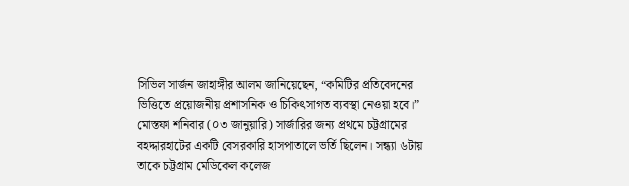সিভিল সার্জন জাহাঙ্গীর আলম জানিয়েছেন, “কমিটির প্রতিবেদনের ভিত্তিতে প্রয়োজনীয় প্রশাসনিক ও চিকিৎসাগত ব্যবস্থা নেওয়া হবে।”
মোস্তফা শনিবার (০৩ জানুয়ারি) সার্জারির জন্য প্রথমে চট্টগ্রামের বহদ্দারহাটের একটি বেসরকারি হাসপাতালে ভর্তি ছিলেন। সন্ধ্যা ৬টায় তাকে চট্টগ্রাম মেডিকেল কলেজ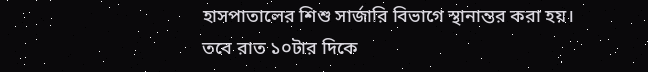হাসপাতালের শিশু সার্জারি বিভাগে স্থানান্তর করা হয়। তবে রাত ১০টার দিকে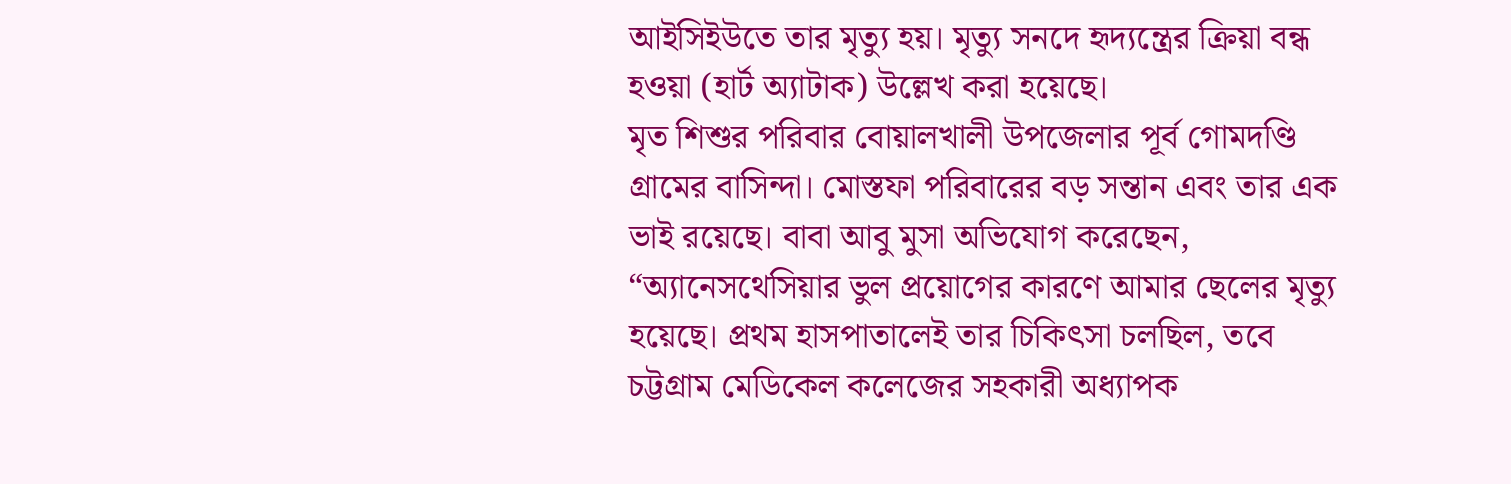আইসিইউতে তার মৃত্যু হয়। মৃত্যু সনদে হৃদ্যন্ত্রের ক্রিয়া বন্ধ হওয়া (হার্ট অ্যাটাক) উল্লেখ করা হয়েছে।
মৃত শিশুর পরিবার বোয়ালখালী উপজেলার পূর্ব গোমদণ্ডি গ্রামের বাসিন্দা। মোস্তফা পরিবারের বড় সন্তান এবং তার এক ভাই রয়েছে। বাবা আবু মুসা অভিযোগ করেছেন, “অ্যানেসথেসিয়ার ভুল প্রয়োগের কারণে আমার ছেলের মৃত্যু হয়েছে। প্রথম হাসপাতালেই তার চিকিৎসা চলছিল, তবে চট্টগ্রাম মেডিকেল কলেজের সহকারী অধ্যাপক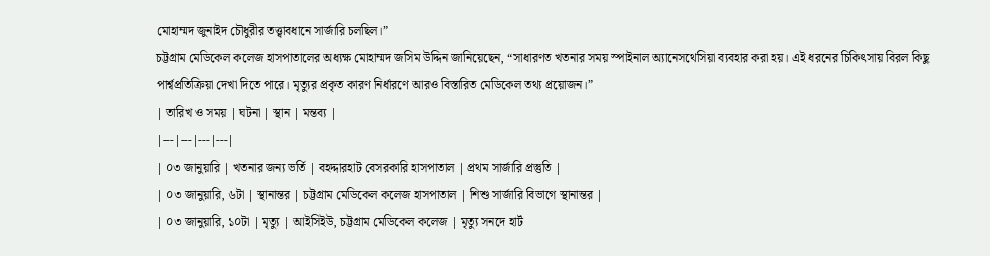মোহাম্মদ জুনাইদ চৌধুরীর তত্ত্বাবধানে সার্জারি চলছিল।”
চট্টগ্রাম মেডিকেল কলেজ হাসপাতালের অধ্যক্ষ মোহাম্মদ জসিম উদ্দিন জানিয়েছেন, “সাধারণত খতনার সময় স্পাইনাল অ্যানেসথেসিয়া ব্যবহার করা হয়। এই ধরনের চিকিৎসায় বিরল কিছু পার্শ্বপ্রতিক্রিয়া দেখা দিতে পারে। মৃত্যুর প্রকৃত কারণ নির্ধারণে আরও বিস্তারিত মেডিকেল তথ্য প্রয়োজন।”
| তারিখ ও সময় | ঘটনা | স্থান | মন্তব্য |
|---|---|---|---|
| ০৩ জানুয়ারি | খতনার জন্য ভর্তি | বহদ্দারহাট বেসরকারি হাসপাতাল | প্রথম সার্জারি প্রস্তুতি |
| ০৩ জানুয়ারি, ৬টা | স্থানান্তর | চট্টগ্রাম মেডিকেল কলেজ হাসপাতাল | শিশু সার্জারি বিভাগে স্থানান্তর |
| ০৩ জানুয়ারি, ১০টা | মৃত্যু | আইসিইউ, চট্টগ্রাম মেডিকেল কলেজ | মৃত্যু সনদে হার্ট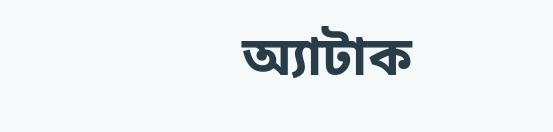অ্যাটাক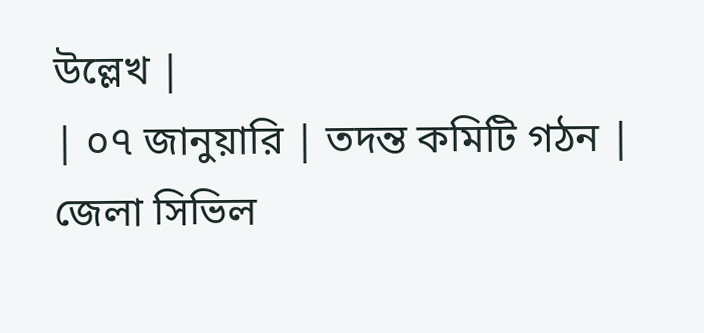উল্লেখ |
| ০৭ জানুয়ারি | তদন্ত কমিটি গঠন | জেলা সিভিল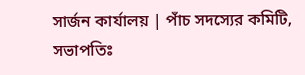সার্জন কার্যালয় | পাঁচ সদস্যের কমিটি, সভাপতিঃ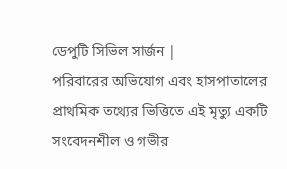ডেপুটি সিভিল সার্জন |
পরিবারের অভিযোগ এবং হাসপাতালের প্রাথমিক তথ্যের ভিত্তিতে এই মৃত্যু একটি সংবেদনশীল ও গভীর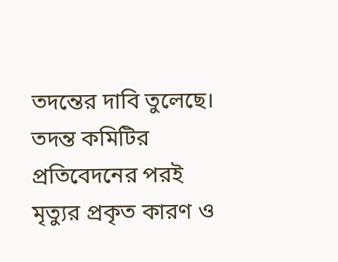তদন্তের দাবি তুলেছে। তদন্ত কমিটির প্রতিবেদনের পরই মৃত্যুর প্রকৃত কারণ ও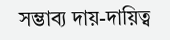সম্ভাব্য দায়-দায়িত্ব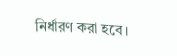নির্ধারণ করা হবে।